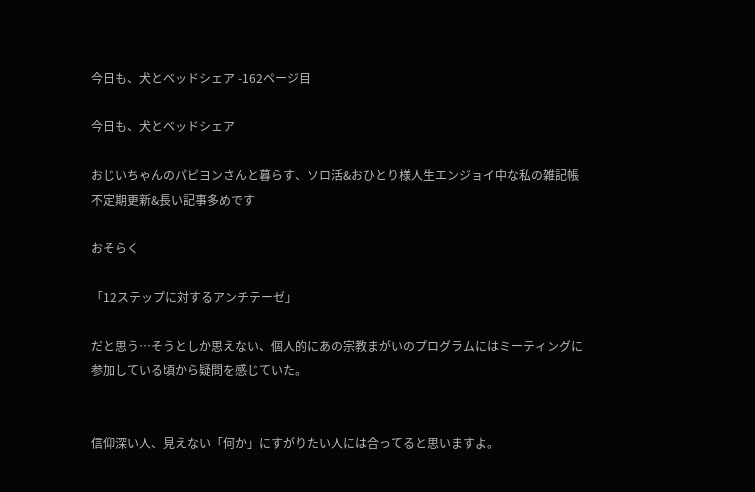今日も、犬とベッドシェア -162ページ目

今日も、犬とベッドシェア

おじいちゃんのパピヨンさんと暮らす、ソロ活&おひとり様人生エンジョイ中な私の雑記帳
不定期更新&長い記事多めです

おそらく

「12ステップに対するアンチテーゼ」

だと思う…そうとしか思えない、個人的にあの宗教まがいのプログラムにはミーティングに参加している頃から疑問を感じていた。


信仰深い人、見えない「何か」にすがりたい人には合ってると思いますよ。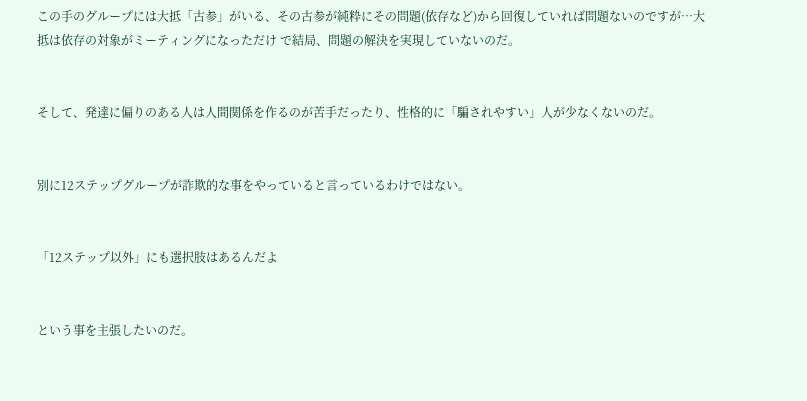この手のグループには大抵「古参」がいる、その古参が純粋にその問題(依存など)から回復していれば問題ないのですが…大抵は依存の対象がミーティングになっただけ で結局、問題の解決を実現していないのだ。


そして、発達に偏りのある人は人間関係を作るのが苦手だったり、性格的に「騙されやすい」人が少なくないのだ。


別に12ステップグループが詐欺的な事をやっていると言っているわけではない。


「12ステップ以外」にも選択肢はあるんだよ


という事を主張したいのだ。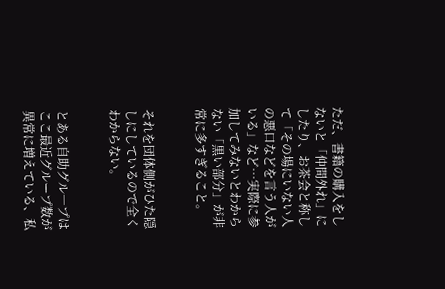ただ、書籍の購入をしないと「仲間外れ」にしたり、お茶会と称して「その場にいない人の悪口などを言う人がいる」など…実際に参加してみないとわからない「黒い部分」が非常に多すぎること。


それを団体側がひた隠しにしているので全くわからない。


とある自助グル―プはここ最近グループ数が異常に増えている、私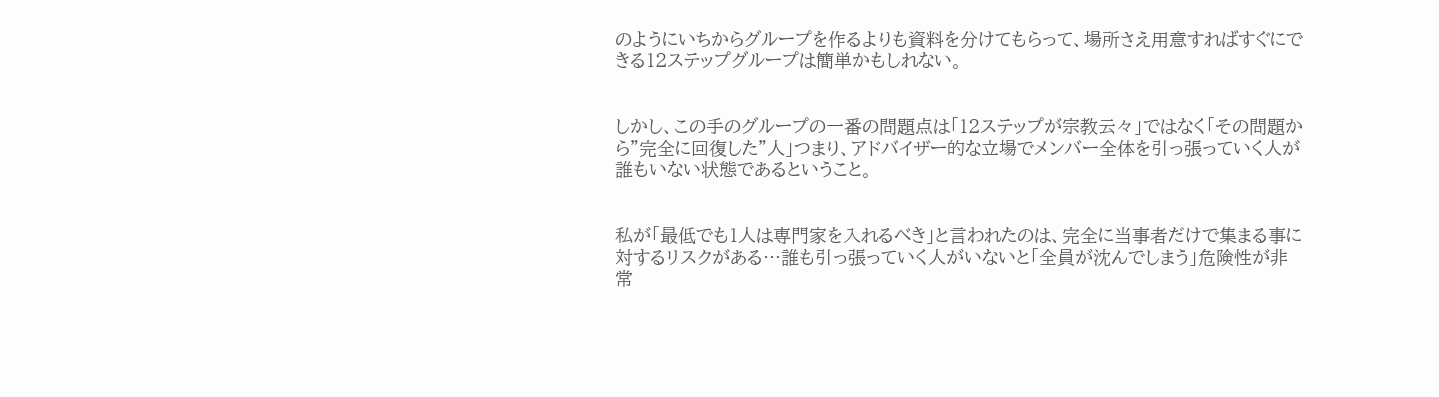のようにいちからグループを作るよりも資料を分けてもらって、場所さえ用意すればすぐにできる12ステップグループは簡単かもしれない。


しかし、この手のグループの一番の問題点は「12ステップが宗教云々」ではなく「その問題から”完全に回復した”人」つまり、アドバイザー的な立場でメンバー全体を引っ張っていく人が誰もいない状態であるということ。


私が「最低でも1人は専門家を入れるべき」と言われたのは、完全に当事者だけで集まる事に対するリスクがある…誰も引っ張っていく人がいないと「全員が沈んでしまう」危険性が非常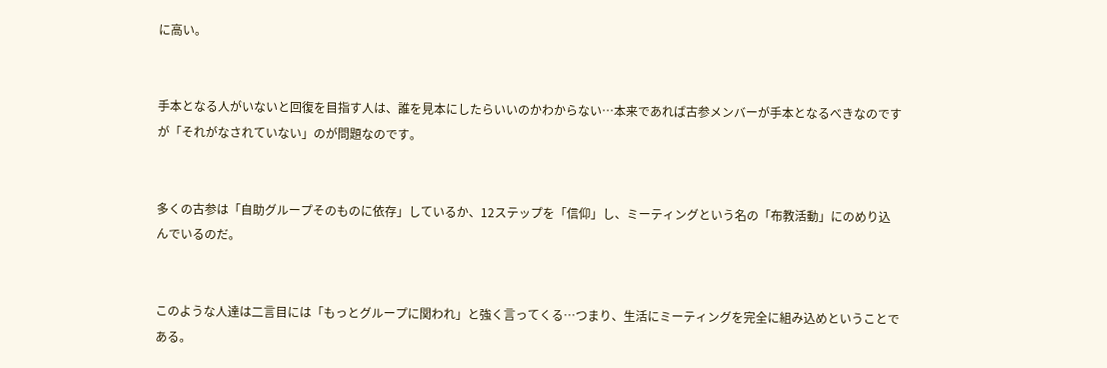に高い。


手本となる人がいないと回復を目指す人は、誰を見本にしたらいいのかわからない…本来であれば古参メンバーが手本となるべきなのですが「それがなされていない」のが問題なのです。


多くの古参は「自助グループそのものに依存」しているか、12ステップを「信仰」し、ミーティングという名の「布教活動」にのめり込んでいるのだ。


このような人達は二言目には「もっとグループに関われ」と強く言ってくる…つまり、生活にミーティングを完全に組み込めということである。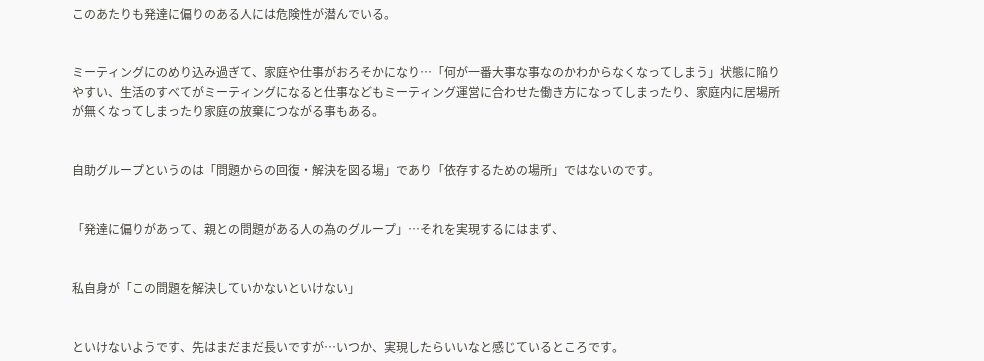このあたりも発達に偏りのある人には危険性が潜んでいる。


ミーティングにのめり込み過ぎて、家庭や仕事がおろそかになり…「何が一番大事な事なのかわからなくなってしまう」状態に陥りやすい、生活のすべてがミーティングになると仕事などもミーティング運営に合わせた働き方になってしまったり、家庭内に居場所が無くなってしまったり家庭の放棄につながる事もある。


自助グループというのは「問題からの回復・解決を図る場」であり「依存するための場所」ではないのです。


「発達に偏りがあって、親との問題がある人の為のグループ」…それを実現するにはまず、


私自身が「この問題を解決していかないといけない」


といけないようです、先はまだまだ長いですが…いつか、実現したらいいなと感じているところです。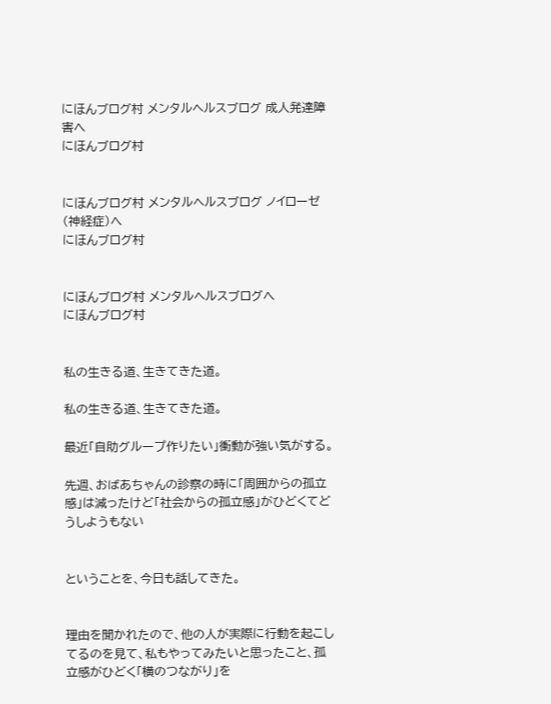にほんブログ村 メンタルヘルスブログ 成人発達障害へ
にほんブログ村


にほんブログ村 メンタルヘルスブログ ノイローゼ(神経症)へ
にほんブログ村


にほんブログ村 メンタルヘルスブログへ
にほんブログ村


私の生きる道、生きてきた道。

私の生きる道、生きてきた道。

最近「自助グループ作りたい」衝動が強い気がする。

先週、おばあちゃんの診察の時に「周囲からの孤立感」は減ったけど「社会からの孤立感」がひどくてどうしようもない


ということを、今日も話してきた。


理由を聞かれたので、他の人が実際に行動を起こしてるのを見て、私もやってみたいと思ったこと、孤立感がひどく「横のつながり」を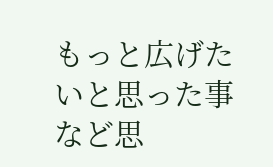もっと広げたいと思った事など思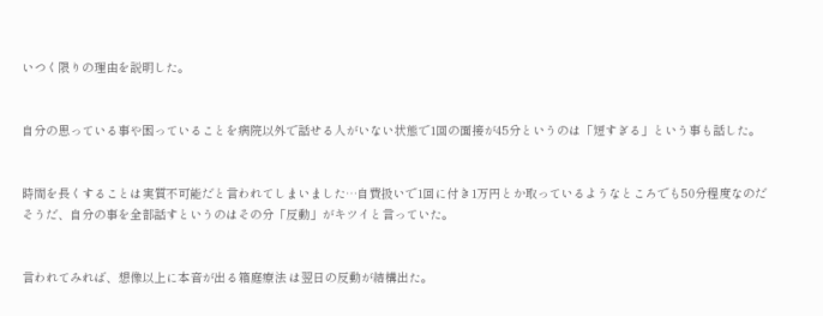いつく限りの理由を説明した。


自分の思っている事や困っていることを病院以外で話せる人がいない状態で1回の面接が45分というのは「短すぎる」という事も話した。


時間を長くすることは実質不可能だと言われてしまいました…自費扱いで1回に付き1万円とか取っているようなところでも50分程度なのだそうだ、自分の事を全部話すというのはその分「反動」がキツイと言っていた。


言われてみれば、想像以上に本音が出る箱庭療法 は翌日の反動が結構出た。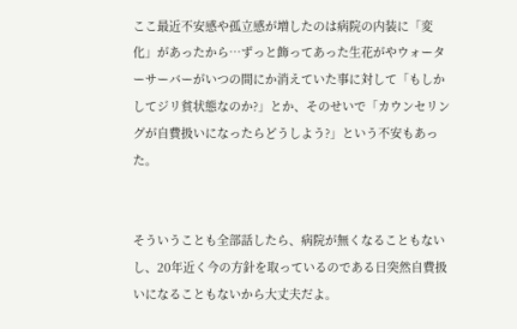ここ最近不安感や孤立感が増したのは病院の内装に「変化」があったから…ずっと飾ってあった生花がやウォーターサーバーがいつの間にか消えていた事に対して「もしかしてジリ貧状態なのか?」とか、そのせいで「カウンセリングが自費扱いになったらどうしよう?」という不安もあった。


そういうことも全部話したら、病院が無くなることもないし、20年近く今の方針を取っているのである日突然自費扱いになることもないから大丈夫だよ。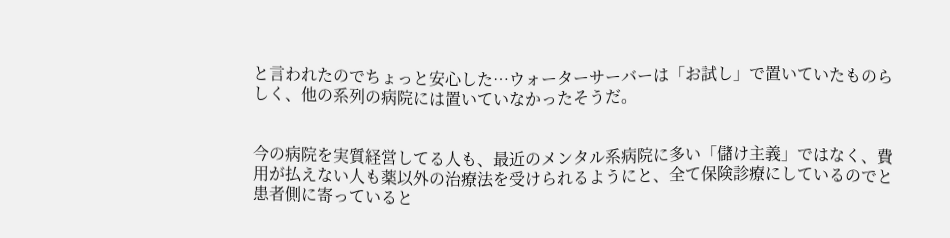と言われたのでちょっと安心した…ウォーターサーバーは「お試し」で置いていたものらしく、他の系列の病院には置いていなかったそうだ。


今の病院を実質経営してる人も、最近のメンタル系病院に多い「儲け主義」ではなく、費用が払えない人も薬以外の治療法を受けられるようにと、全て保険診療にしているのでと患者側に寄っていると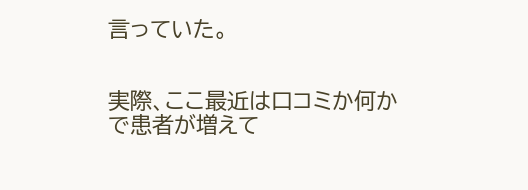言っていた。


実際、ここ最近は口コミか何かで患者が増えて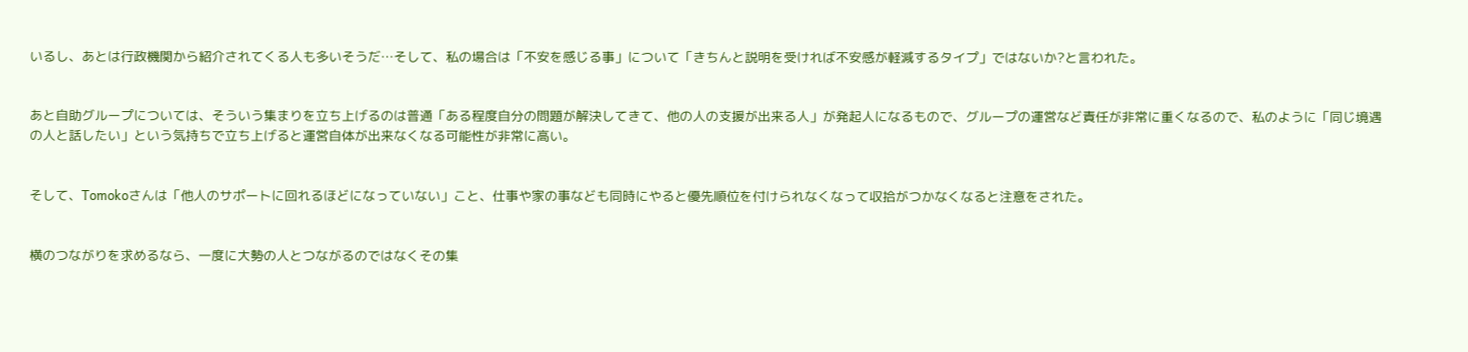いるし、あとは行政機関から紹介されてくる人も多いそうだ…そして、私の場合は「不安を感じる事」について「きちんと説明を受ければ不安感が軽減するタイプ」ではないか?と言われた。


あと自助グループについては、そういう集まりを立ち上げるのは普通「ある程度自分の問題が解決してきて、他の人の支援が出来る人」が発起人になるもので、グループの運営など責任が非常に重くなるので、私のように「同じ境遇の人と話したい」という気持ちで立ち上げると運営自体が出来なくなる可能性が非常に高い。


そして、Tomokoさんは「他人のサポートに回れるほどになっていない」こと、仕事や家の事なども同時にやると優先順位を付けられなくなって収拾がつかなくなると注意をされた。


横のつながりを求めるなら、一度に大勢の人とつながるのではなくその集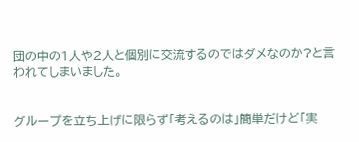団の中の1人や2人と個別に交流するのではダメなのか?と言われてしまいました。


グループを立ち上げに限らず「考えるのは」簡単だけど「実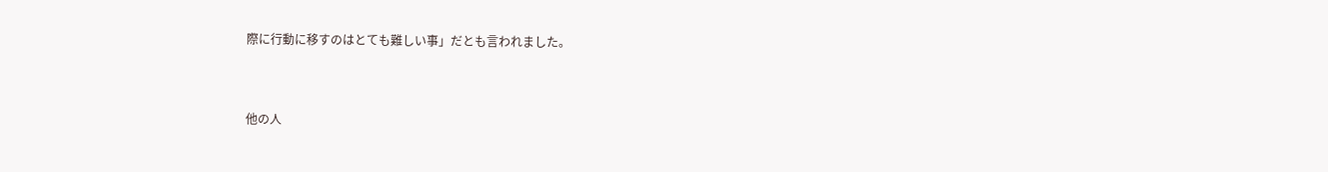際に行動に移すのはとても難しい事」だとも言われました。


他の人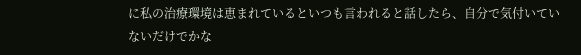に私の治療環境は恵まれているといつも言われると話したら、自分で気付いていないだけでかな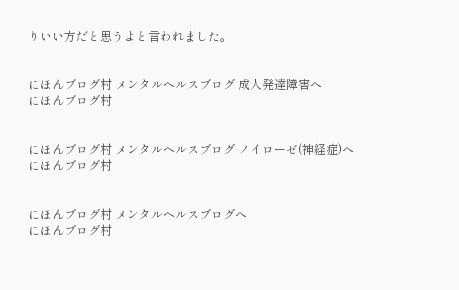りいい方だと思うよと言われました。


にほんブログ村 メンタルヘルスブログ 成人発達障害へ
にほんブログ村


にほんブログ村 メンタルヘルスブログ ノイローゼ(神経症)へ
にほんブログ村


にほんブログ村 メンタルヘルスブログへ
にほんブログ村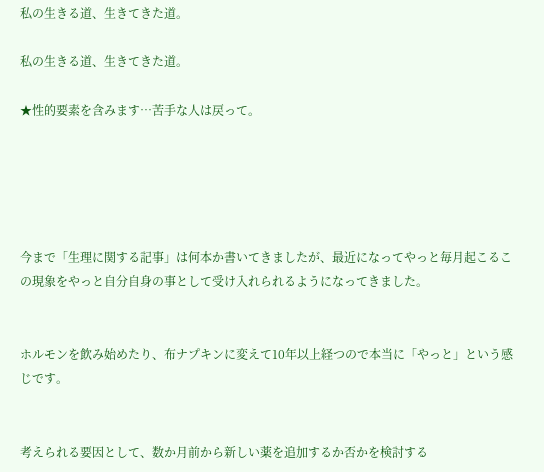私の生きる道、生きてきた道。

私の生きる道、生きてきた道。

★性的要素を含みます…苦手な人は戻って。





今まで「生理に関する記事」は何本か書いてきましたが、最近になってやっと毎月起こるこの現象をやっと自分自身の事として受け入れられるようになってきました。


ホルモンを飲み始めたり、布ナプキンに変えて10年以上経つので本当に「やっと」という感じです。


考えられる要因として、数か月前から新しい薬を追加するか否かを検討する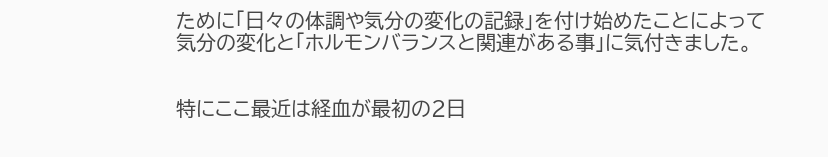ために「日々の体調や気分の変化の記録」を付け始めたことによって気分の変化と「ホルモンバランスと関連がある事」に気付きました。


特にここ最近は経血が最初の2日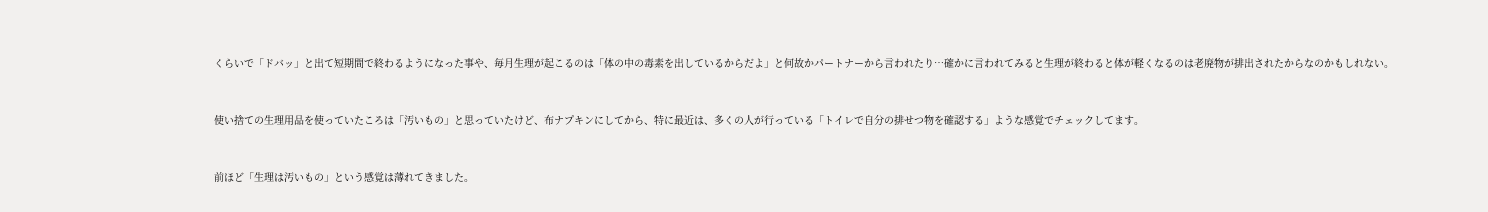くらいで「ドバッ」と出て短期間で終わるようになった事や、毎月生理が起こるのは「体の中の毒素を出しているからだよ」と何故かパートナーから言われたり…確かに言われてみると生理が終わると体が軽くなるのは老廃物が排出されたからなのかもしれない。


使い捨ての生理用品を使っていたころは「汚いもの」と思っていたけど、布ナプキンにしてから、特に最近は、多くの人が行っている「トイレで自分の排せつ物を確認する」ような感覚でチェックしてます。


前ほど「生理は汚いもの」という感覚は薄れてきました。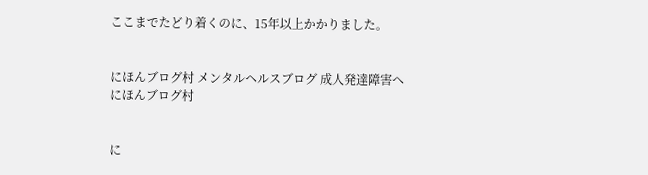ここまでたどり着くのに、15年以上かかりました。


にほんブログ村 メンタルヘルスブログ 成人発達障害へ
にほんブログ村


に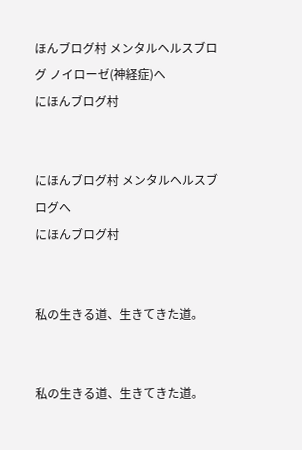ほんブログ村 メンタルヘルスブログ ノイローゼ(神経症)へ
にほんブログ村


にほんブログ村 メンタルヘルスブログへ
にほんブログ村


私の生きる道、生きてきた道。


私の生きる道、生きてきた道。